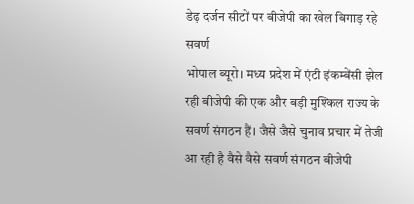डेढ़ दर्जन सीटों पर बीजेपी का खेल बिगाड़ रहे सवर्ण
भोपाल ब्यूरो। मध्य प्रदेश में एंटी इंकम्बेंसी झेल रही बीजेपी की एक और बड़ी मुश्किल राज्य के सवर्ण संगठन हैं। जैसे जैसे चुनाव प्रचार में तेजी आ रही है वैसे वैसे सवर्ण संगठन बीजेपी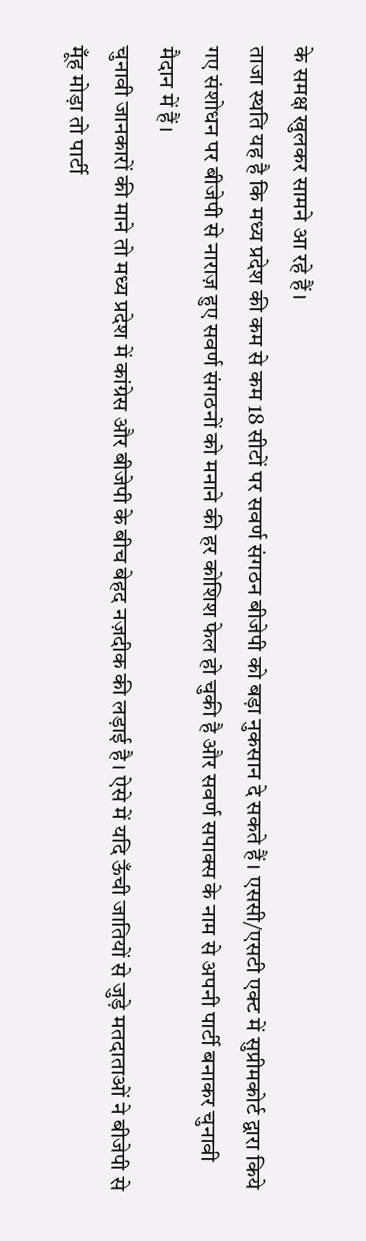के समक्ष खुलकर सामने आ रहे हैं।
ताजा स्थति यह है कि मध्य प्रदेश की कम से कम 18 सीटों पर सवर्ण संगठन बीजेपी को बड़ा नुकसान दे सकते हैं। एससी/एसटी एक्ट में सुप्रीमकोर्ट द्वारा किये गए संशोधन पर बीजेपी से नाराज़ हुए सवर्ण संगठनों को मनाने की हर कोशिश फेल हो चुकी है और सवर्ण सपाक्स के नाम से अपनी पार्टी बनाकर चुनावी मैदान में हैं।
चुनावी जानकारों की माने तो मध्य प्रदेश में कांग्रेस और बीजेपी के बीच बेहद नज़दीक की लड़ाई है। ऐसे में यदि ऊँची जातियों से जुड़े मतदाताओं ने बीजेपी से मूँह मोड़ा तो पार्टी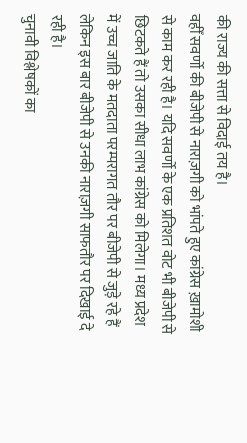की राज्य की सत्ता से विदाई तय है।
वहीँ सवर्णो की बीजेपी से नाराज़गी को भांपते हुए कांग्रेस ख़ामोशी से काम कर रही है। यदि सवर्णो के एक प्रतिशत वोट भी बीजेपी से छिटकते हैं तो उसका सीधा लाभ कांग्रेस को मिलेगा। मध्य प्रदेश में उच्च जाति के मतदाता परम्परागत तौर पर बीजेपी से जुड़े रहे हैं लेकिन इस बार बीजेपी से उनकी नाराज़गी साफतौर पर दिखाई दे रही है।
चुनावी विश्लेषकों का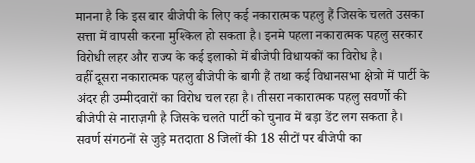मानना है कि इस बार बीजेपी के लिए कई नकारात्मक पहलु हैं जिसके चलते उसका सत्ता में वापसी करना मुश्किल हो सकता है। इनमे पहला नकारात्मक पहलु सरकार विरोधी लहर और राज्य के कई इलाको में बीजेपी विधायकों का विरोध है।
वहीँ दूसरा नकारात्मक पहलु बीजेपी के बागी हैं तथा कई विधानसभा क्षेत्रो में पार्टी के अंदर ही उम्मीदवारों का विरोध चल रहा है। तीसरा नकारात्मक पहलु सवर्णो की बीजेपी से नाराज़गी है जिसके चलते पार्टी को चुनाव में बड़ा डेंट लग सकता है।
सवर्ण संगठनों से जुड़े मतदाता 8 जिलों की 18 सीटों पर बीजेपी का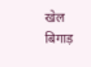खेल बिगाड़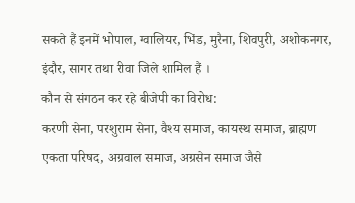सकते हैं इनमें भोपाल, ग्वालियर, भिंड, मुरैना, शिवपुरी, अशोकनगर, इंदौर, सागर तथा रीवा जिले शामिल हैं ।
कौन से संगठन कर रहे बीजेपी का विरोध:
करणी सेना, परशुराम सेना, वैश्य समाज, कायस्थ समाज, ब्राह्मण एकता परिषद, अग्रवाल समाज, अग्रसेन समाज जैसे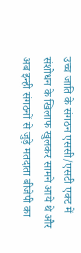उच्च जाति के संगठन एससी/एसटी एक्ट में संशोधन के खिलाफ खुलकर सामने आये थे और अब इन्ही संगठनों से जुड़े मतदाता बीजेपी का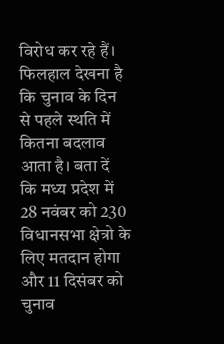विरोध कर रहे हैं।
फिलहाल देखना है कि चुनाव के दिन से पहले स्थति में कितना बदलाव आता है। बता दें कि मध्य प्रदेश में 28 नवंबर को 230 विधानसभा क्षेत्रो के लिए मतदान होगा और 11 दिसंबर को चुनाव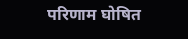परिणाम घोषित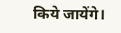किये जायेंगे।